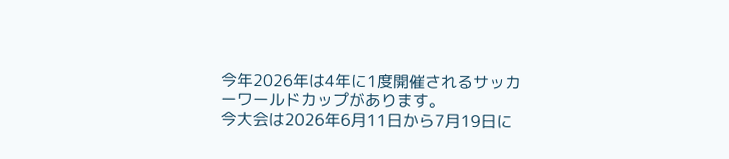今年2026年は4年に1度開催されるサッカーワールドカップがあります。
今大会は2026年6月11日から7月19日に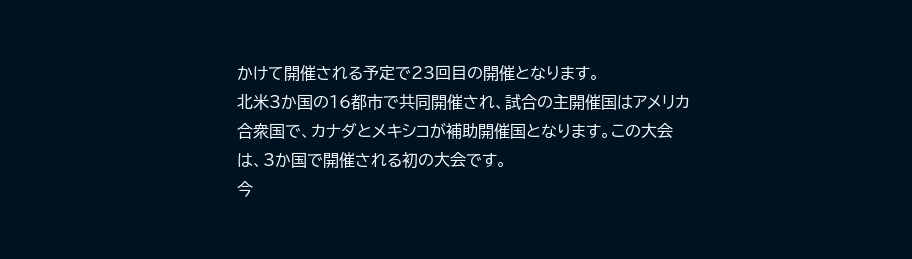かけて開催される予定で23回目の開催となります。
北米3か国の16都市で共同開催され、試合の主開催国はアメリカ合衆国で、カナダとメキシコが補助開催国となります。この大会は、3か国で開催される初の大会です。
今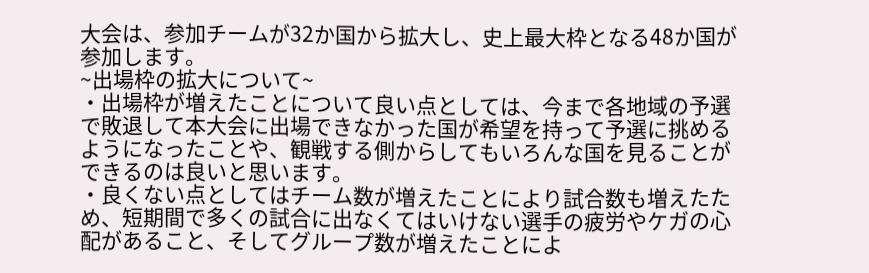大会は、参加チームが32か国から拡大し、史上最大枠となる48か国が参加します。
~出場枠の拡大について~
・出場枠が増えたことについて良い点としては、今まで各地域の予選で敗退して本大会に出場できなかった国が希望を持って予選に挑めるようになったことや、観戦する側からしてもいろんな国を見ることができるのは良いと思います。
・良くない点としてはチーム数が増えたことにより試合数も増えたため、短期間で多くの試合に出なくてはいけない選手の疲労やケガの心配があること、そしてグループ数が増えたことによ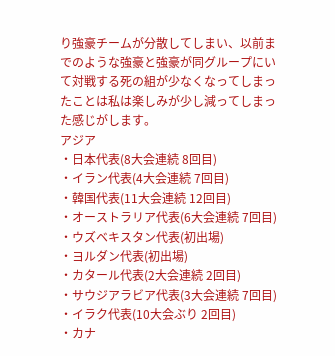り強豪チームが分散してしまい、以前までのような強豪と強豪が同グループにいて対戦する死の組が少なくなってしまったことは私は楽しみが少し減ってしまった感じがします。
アジア
・日本代表(8大会連続 8回目)
・イラン代表(4大会連続 7回目)
・韓国代表(11大会連続 12回目)
・オーストラリア代表(6大会連続 7回目)
・ウズベキスタン代表(初出場)
・ヨルダン代表(初出場)
・カタール代表(2大会連続 2回目)
・サウジアラビア代表(3大会連続 7回目)
・イラク代表(10大会ぶり 2回目)
・カナ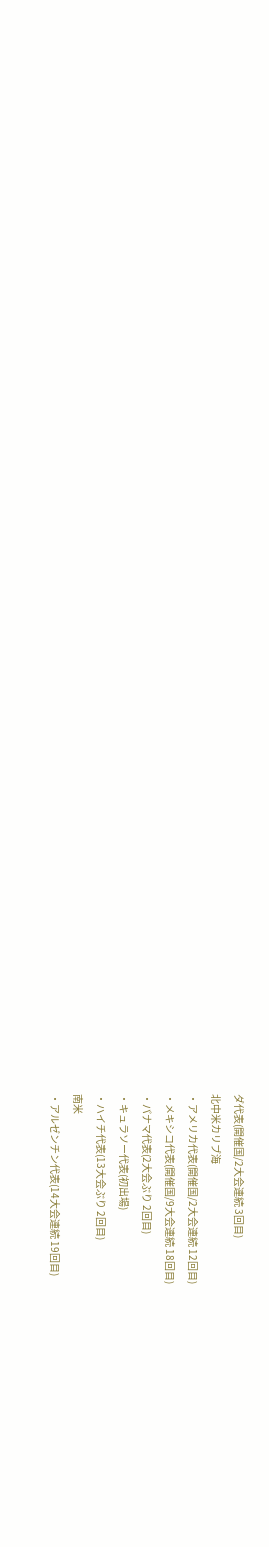ダ代表(開催国/2大会連続 3回目)
北中米カリブ海
・アメリカ代表(開催国/2大会連続 12回目)
・メキシコ代表(開催国/9大会連続 18回目)
・パナマ代表(2大会ぶり 2回目)
・キュラソー代表(初出場)
・ハイチ代表(13大会ぶり 2回目)
南米
・アルゼンチン代表(14大会連続 19回目)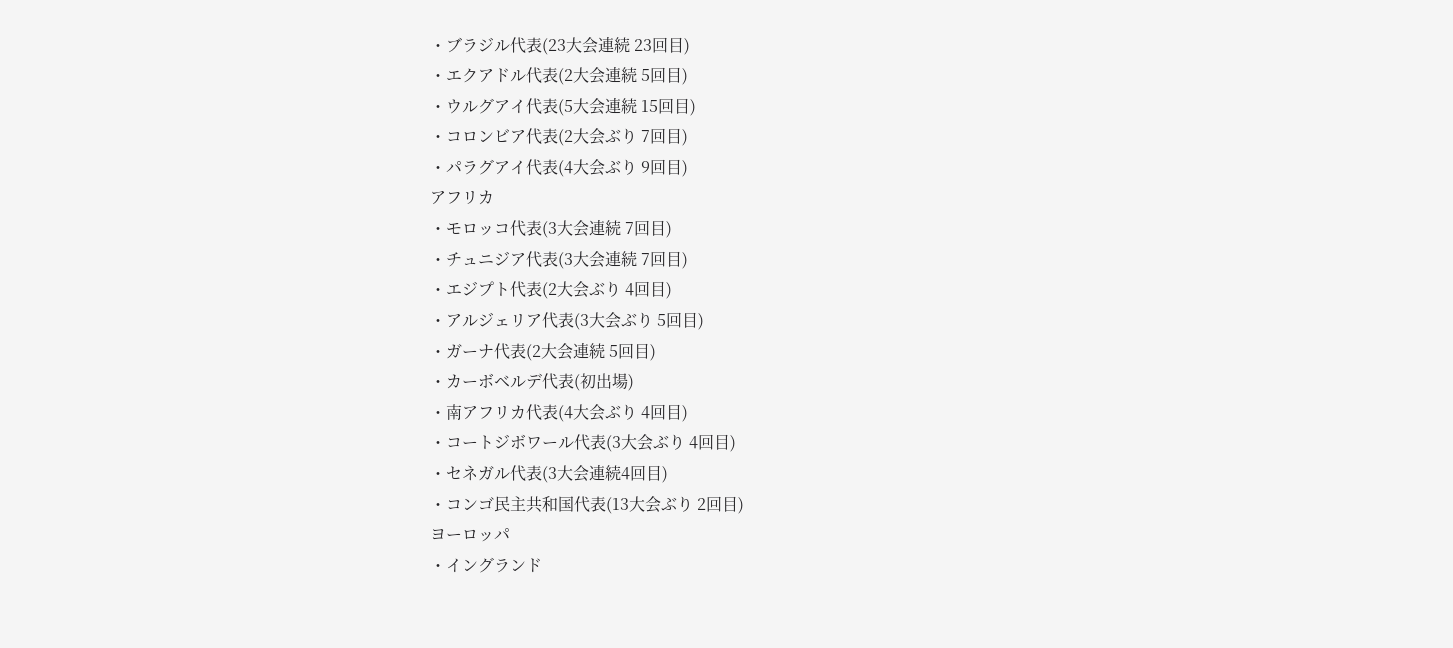・ブラジル代表(23大会連続 23回目)
・エクアドル代表(2大会連続 5回目)
・ウルグアイ代表(5大会連続 15回目)
・コロンビア代表(2大会ぶり 7回目)
・パラグアイ代表(4大会ぶり 9回目)
アフリカ
・モロッコ代表(3大会連続 7回目)
・チュニジア代表(3大会連続 7回目)
・エジプト代表(2大会ぶり 4回目)
・アルジェリア代表(3大会ぶり 5回目)
・ガーナ代表(2大会連続 5回目)
・カーボベルデ代表(初出場)
・南アフリカ代表(4大会ぶり 4回目)
・コートジボワール代表(3大会ぶり 4回目)
・セネガル代表(3大会連続4回目)
・コンゴ民主共和国代表(13大会ぶり 2回目)
ヨーロッパ
・イングランド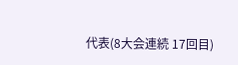代表(8大会連続 17回目)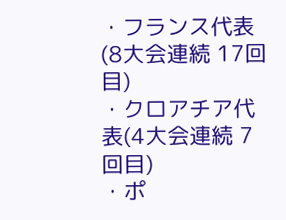・フランス代表(8大会連続 17回目)
・クロアチア代表(4大会連続 7回目)
・ポ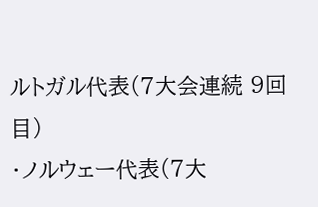ルトガル代表(7大会連続 9回目)
・ノルウェー代表(7大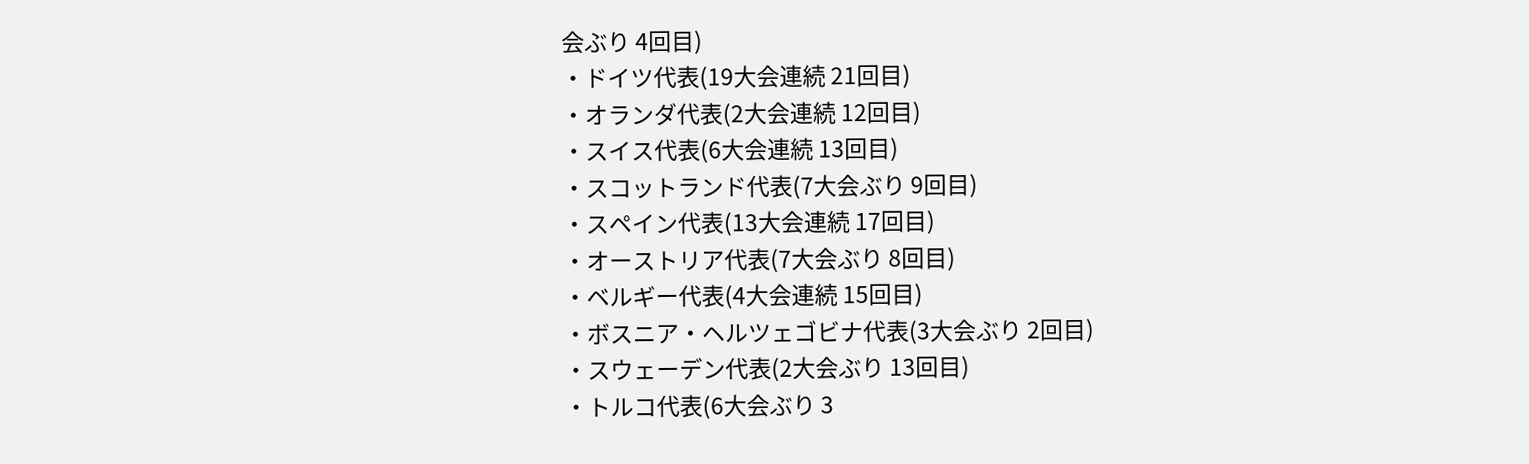会ぶり 4回目)
・ドイツ代表(19大会連続 21回目)
・オランダ代表(2大会連続 12回目)
・スイス代表(6大会連続 13回目)
・スコットランド代表(7大会ぶり 9回目)
・スペイン代表(13大会連続 17回目)
・オーストリア代表(7大会ぶり 8回目)
・ベルギー代表(4大会連続 15回目)
・ボスニア・ヘルツェゴビナ代表(3大会ぶり 2回目)
・スウェーデン代表(2大会ぶり 13回目)
・トルコ代表(6大会ぶり 3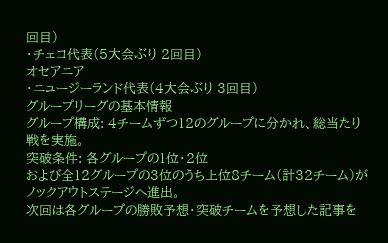回目)
・チェコ代表(5大会ぶり 2回目)
オセアニア
・ニュージーランド代表(4大会ぶり 3回目)
グループリーグの基本情報
グループ構成: 4チームずつ12のグループに分かれ、総当たり戦を実施。
突破条件: 各グループの1位・2位
および全12グループの3位のうち上位8チーム(計32チーム)がノックアウトステージへ進出。
次回は各グループの勝敗予想・突破チームを予想した記事を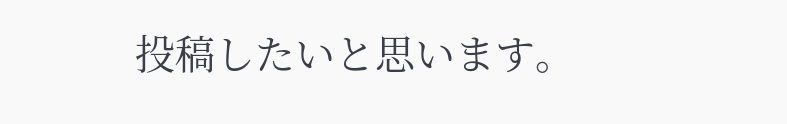投稿したいと思います。